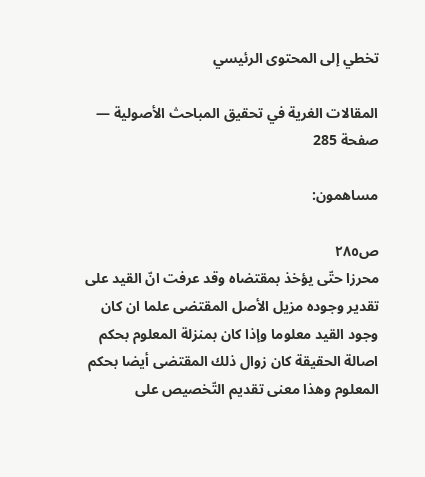تخطي إلى المحتوى الرئيسي

المقالات الغرية في تحقيق المباحث الأصولية — صفحة 285

مساهمون:

ص٢٨٥
محرزا حتّى يؤخذ بمقتضاه وقد عرفت انّ القيد على تقدير وجوده مزيل الأصل المقتضى علما ان كان وجود القيد معلوما وإذا كان بمنزلة المعلوم بحكم اصالة الحقيقة كان زوال ذلك المقتضى أيضا بحكم المعلوم وهذا معنى تقديم التّخصيص على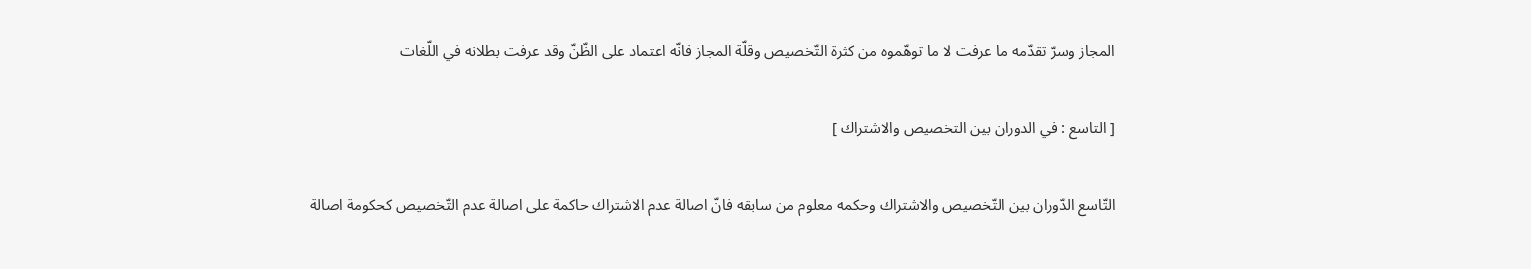المجاز وسرّ تقدّمه ما عرفت لا ما توهّموه من كثرة التّخصيص وقلّة المجاز فانّه اعتماد على الظّنّ وقد عرفت بطلانه في اللّغات

[ التاسع : في الدوران بين التخصيص والاشتراك ]

التّاسع الدّوران بين التّخصيص والاشتراك وحكمه معلوم من سابقه فانّ اصالة عدم الاشتراك حاكمة على اصالة عدم التّخصيص كحكومة اصالة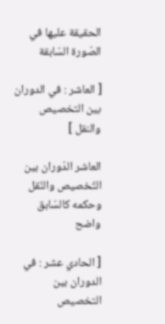الحقيقة عليها في الصّورة السّابقة

[ العاشر : في الدوران بين التخصيص والنقل ]

العاشر الدّوران بين التّخصيص والنّقل وحكمه كالسّابق واضح

[ الحادي عشر : في الدوران بين التخصيص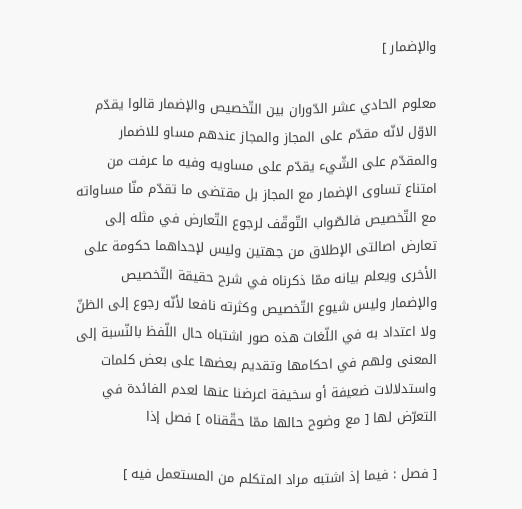والإضمار ]

معلوم الحادي عشر الدّوران بين التّخصيص والإضمار قالوا يقدّم الاوّل لانّه مقدّم على المجاز والمجاز عندهم مساو للاضمار والمقدّم على الشّيء يقدّم على مساويه وفيه ما عرفت من امتناع تساوى الإضمار مع المجاز بل مقتضى ما تقدّم منّا مساواته مع التّخصيص فالصّواب التّوقّف لرجوع التّعارض في مثله إلى تعارض اصالتى الإطلاق من جهتين وليس لإحداهما حكومة على الأخرى ويعلم بيانه ممّا ذكرناه في شرح حقيقة التّخصيص والإضمار وليس شيوع التّخصيص وكثرته نافعا لأنّه رجوع إلى الظنّ ولا اعتداد به في اللّغات هذه صور اشتباه حال اللّفظ بالنّسبة إلى المعنى ولهم في احكامها وتقديم بعضها على بعض كلمات واستدلالات ضعيفة أو سخيفة اعرضنا عنها لعدم الفائدة في التعرّض لها [ مع وضوح حالها ممّا حقّقناه ] فصل إذا

[ فصل : فيما إذ اشتبه مراد المتكلم من المستعمل فيه ]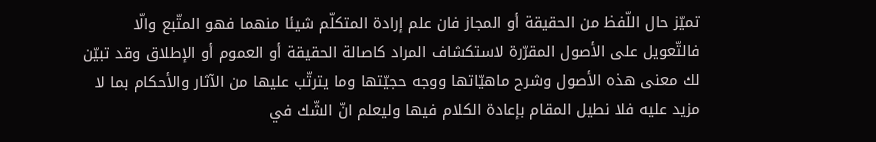تميّز حال اللّفظ من الحقيقة أو المجاز فان علم إرادة المتكلّم شيئا منهما فهو المتّبع والّا فالتّعويل على الأصول المقرّرة لاستكشاف المراد كاصالة الحقيقة أو العموم أو الإطلاق وقد تبيّن لك معنى هذه الأصول وشرح ماهيّاتها ووجه حجيّتها وما يترتّب عليها من الآثار والأحكام بما لا مزيد عليه فلا نطيل المقام بإعادة الكلام فيها وليعلم انّ الشّك في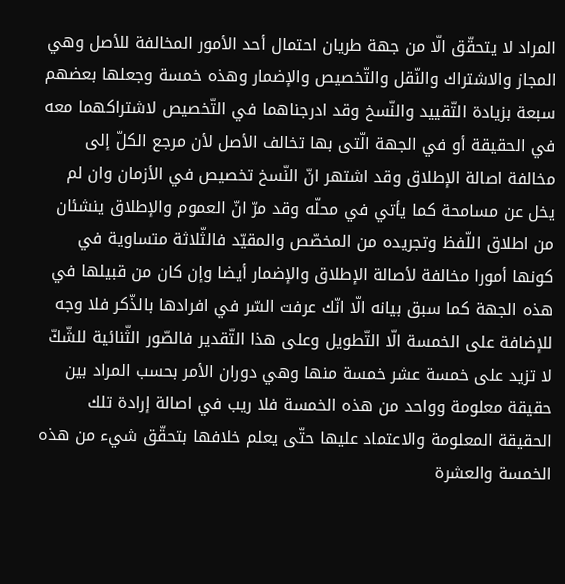المراد لا يتحقّق الّا من جهة طريان احتمال أحد الأمور المخالفة للأصل وهي المجاز والاشتراك والنّقل والتّخصيص والإضمار وهذه خمسة وجعلها بعضهم سبعة بزيادة التّقييد والنّسخ وقد ادرجناهما في التّخصيص لاشتراكهما معه في الحقيقة أو في الجهة الّتى بها تخالف الأصل لأن مرجع الكلّ إلى مخالفة اصالة الإطلاق وقد اشتهر انّ النّسخ تخصيص في الأزمان وان لم يخل عن مسامحة كما يأتي في محلّه وقد مرّ انّ العموم والإطلاق ينشئان من اطلاق اللّفظ وتجريده من المخصّص والمقيّد فالثّلاثة متساوية في كونها أمورا مخالفة لأصالة الإطلاق والإضمار أيضا وإن كان من قبيلها في هذه الجهة كما سبق بيانه الّا انّك عرفت السّر في افرادها بالذّكر فلا وجه للإضافة على الخمسة الّا التّطويل وعلى هذا التّقدير فالصّور الثّنائية للشّكّ لا تزيد على خمسة عشر خمسة منها وهي دوران الأمر بحسب المراد بين حقيقة معلومة وواحد من هذه الخمسة فلا ريب في اصالة إرادة تلك الحقيقة المعلومة والاعتماد عليها حتّى يعلم خلافها بتحقّق شيء من هذه الخمسة والعشرة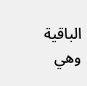الباقية وهي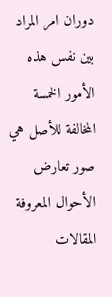دوران امر المراد بين نفس هذه الأمور الخمسة المخالفة للأصل هي صور تعارض الأحوال المعروفة
المقالات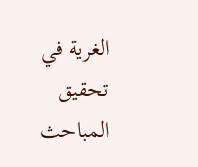الغرية في تحقيق المباحث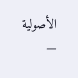الأصولية —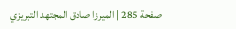صفحة 285 | الميرزا صادق المجتهد التبريزي